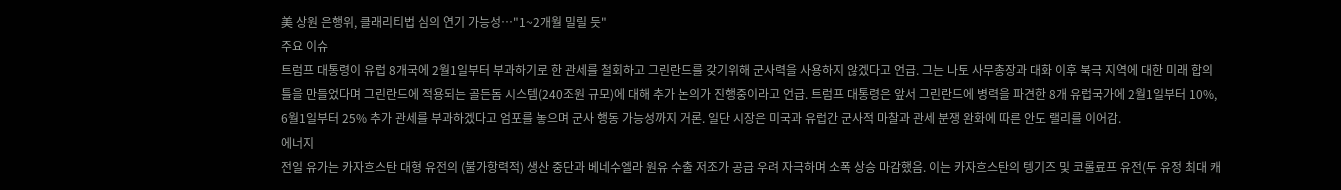美 상원 은행위, 클래리티법 심의 연기 가능성…"1~2개월 밀릴 듯"
주요 이슈
트럼프 대통령이 유럽 8개국에 2월1일부터 부과하기로 한 관세를 철회하고 그린란드를 갖기위해 군사력을 사용하지 않겠다고 언급. 그는 나토 사무총장과 대화 이후 북극 지역에 대한 미래 합의틀을 만들었다며 그린란드에 적용되는 골든돔 시스템(240조원 규모)에 대해 추가 논의가 진행중이라고 언급. 트럼프 대통령은 앞서 그린란드에 병력을 파견한 8개 유럽국가에 2월1일부터 10%, 6월1일부터 25% 추가 관세를 부과하겠다고 엄포를 놓으며 군사 행동 가능성까지 거론. 일단 시장은 미국과 유럽간 군사적 마찰과 관세 분쟁 완화에 따른 안도 랠리를 이어감.
에너지
전일 유가는 카자흐스탄 대형 유전의 (불가항력적) 생산 중단과 베네수엘라 원유 수출 저조가 공급 우려 자극하며 소폭 상승 마감했음. 이는 카자흐스탄의 텡기즈 및 코롤료프 유전(두 유정 최대 캐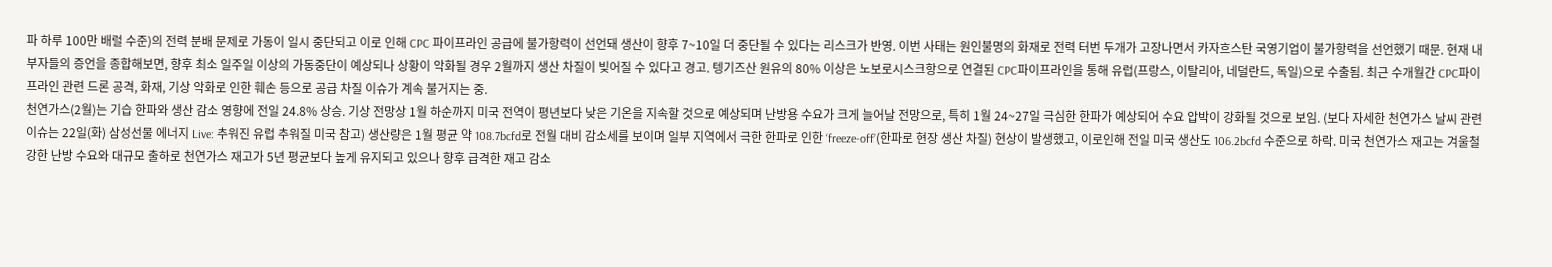파 하루 100만 배럴 수준)의 전력 분배 문제로 가동이 일시 중단되고 이로 인해 CPC 파이프라인 공급에 불가항력이 선언돼 생산이 향후 7~10일 더 중단될 수 있다는 리스크가 반영. 이번 사태는 원인불명의 화재로 전력 터번 두개가 고장나면서 카자흐스탄 국영기업이 불가항력을 선언했기 때문. 현재 내부자들의 증언을 종합해보면, 향후 최소 일주일 이상의 가동중단이 예상되나 상황이 악화될 경우 2월까지 생산 차질이 빚어질 수 있다고 경고. 텡기즈산 원유의 80% 이상은 노보로시스크항으로 연결된 CPC파이프라인을 통해 유럽(프랑스, 이탈리아, 네덜란드, 독일)으로 수출됨. 최근 수개월간 CPC파이프라인 관련 드론 공격, 화재, 기상 악화로 인한 훼손 등으로 공급 차질 이슈가 계속 불거지는 중.
천연가스(2월)는 기습 한파와 생산 감소 영향에 전일 24.8% 상승. 기상 전망상 1월 하순까지 미국 전역이 평년보다 낮은 기온을 지속할 것으로 예상되며 난방용 수요가 크게 늘어날 전망으로, 특히 1월 24~27일 극심한 한파가 예상되어 수요 압박이 강화될 것으로 보임. (보다 자세한 천연가스 날씨 관련 이슈는 22일(화) 삼성선물 에너지 Live: 추워진 유럽 추워질 미국 참고) 생산량은 1월 평균 약 108.7bcfd로 전월 대비 감소세를 보이며 일부 지역에서 극한 한파로 인한 ‘freeze-off’(한파로 현장 생산 차질) 현상이 발생했고, 이로인해 전일 미국 생산도 106.2bcfd 수준으로 하락. 미국 천연가스 재고는 겨울철 강한 난방 수요와 대규모 출하로 천연가스 재고가 5년 평균보다 높게 유지되고 있으나 향후 급격한 재고 감소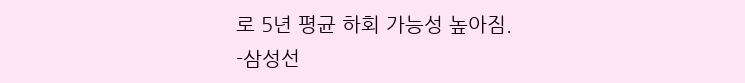로 5년 평균 하회 가능성 높아짐.
-삼성선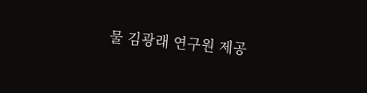물 김광래 연구원 제공